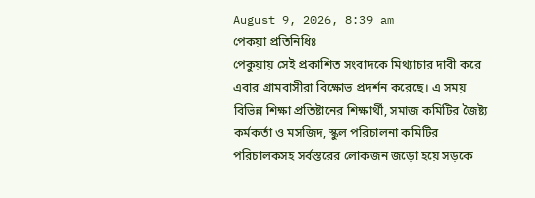August 9, 2026, 8:39 am
পেকয়া প্রতিনিধিঃ
পেকুয়ায় সেই প্রকাশিত সংবাদকে মিথ্যাচার দাবী করে এবার গ্রামবাসীরা বিক্ষোভ প্রদর্শন করেছে। এ সময় বিভিন্ন শিক্ষা প্রতিষ্টানের শিক্ষার্থী, সমাজ কমিটির জৈষ্ট্য কর্মকর্তা ও মসজিদ, স্কুল পরিচালনা কমিটির পরিচালকসহ সর্বস্তরের লোকজন জড়ো হয়ে সড়কে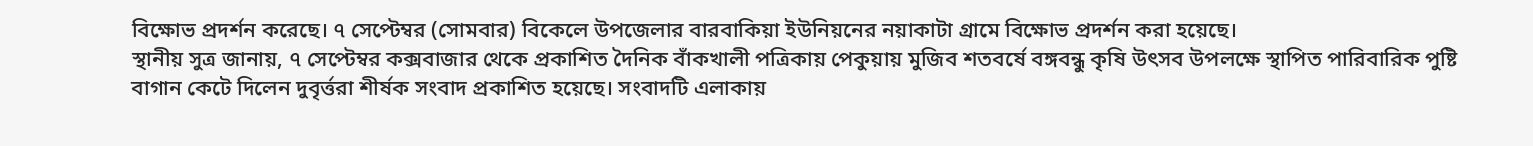বিক্ষোভ প্রদর্শন করেছে। ৭ সেপ্টেম্বর (সোমবার) বিকেলে উপজেলার বারবাকিয়া ইউনিয়নের নয়াকাটা গ্রামে বিক্ষোভ প্রদর্শন করা হয়েছে।
স্থানীয় সুত্র জানায়, ৭ সেপ্টেম্বর কক্সবাজার থেকে প্রকাশিত দৈনিক বাঁকখালী পত্রিকায় পেকুয়ায় মুজিব শতবর্ষে বঙ্গবন্ধু কৃষি উৎসব উপলক্ষে স্থাপিত পারিবারিক পুষ্টি বাগান কেটে দিলেন দুবৃর্ত্তরা শীর্ষক সংবাদ প্রকাশিত হয়েছে। সংবাদটি এলাকায়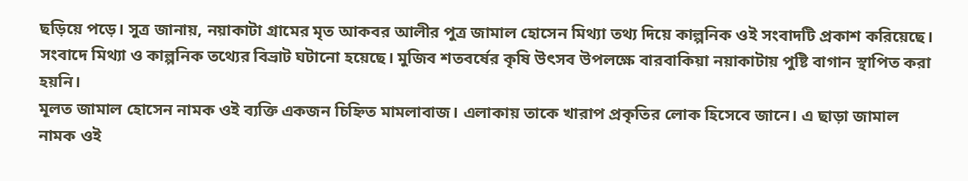ছড়িয়ে পড়ে। সুত্র জানায়, নয়াকাটা গ্রামের মৃত আকবর আলীর পুত্র জামাল হোসেন মিথ্যা তথ্য দিয়ে কাল্পনিক ওই সংবাদটি প্রকাশ করিয়েছে। সংবাদে মিথ্যা ও কাল্পনিক তথ্যের বিভ্রাট ঘটানো হয়েছে। মুজিব শতবর্ষের কৃষি উৎসব উপলক্ষে বারবাকিয়া নয়াকাটায় পুষ্টি বাগান স্থাপিত করা হয়নি।
মূলত জামাল হোসেন নামক ওই ব্যক্তি একজন চিহ্নিত মামলাবাজ। এলাকায় তাকে খারাপ প্রকৃতির লোক হিসেবে জানে। এ ছাড়া জামাল নামক ওই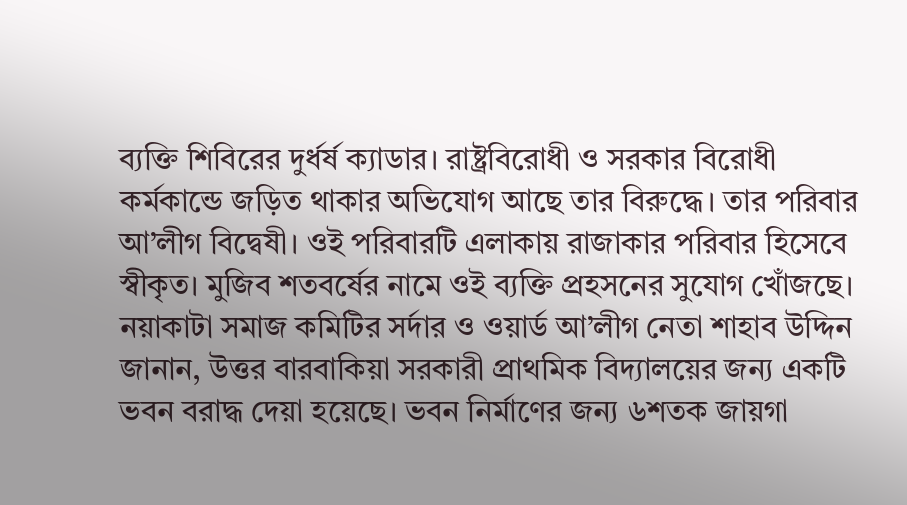ব্যক্তি শিবিরের দুর্ধর্ষ ক্যাডার। রাষ্ট্রবিরোধী ও সরকার বিরোধী কর্মকান্ডে জড়িত থাকার অভিযোগ আছে তার বিরুদ্ধে। তার পরিবার আ’লীগ বিদ্বেষী। ওই পরিবারটি এলাকায় রাজাকার পরিবার হিসেবে স্বীকৃত। মুজিব শতবর্ষের নামে ওই ব্যক্তি প্রহসনের সুযোগ খোঁজছে। নয়াকাটা সমাজ কমিটির সর্দার ও ওয়ার্ড আ’লীগ নেতা শাহাব উদ্দিন জানান, উত্তর বারবাকিয়া সরকারী প্রাথমিক বিদ্যালয়ের জন্য একটি ভবন বরাদ্ধ দেয়া হয়েছে। ভবন নির্মাণের জন্য ৬শতক জায়গা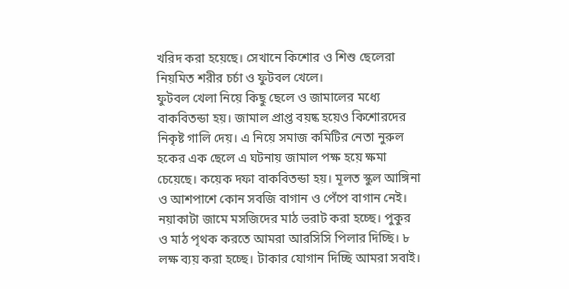খরিদ করা হয়েছে। সেখানে কিশোর ও শিশু ছেলেরা নিয়মিত শরীর চর্চা ও ফুটবল খেলে।
ফুটবল খেলা নিয়ে কিছু ছেলে ও জামালের মধ্যে বাকবিতন্ডা হয়। জামাল প্রাপ্ত বয়ষ্ক হয়েও কিশোরদের নিকৃষ্ট গালি দেয়। এ নিয়ে সমাজ কমিটির নেতা নুরুল হকের এক ছেলে এ ঘটনায় জামাল পক্ষ হয়ে ক্ষমা চেয়েছে। কয়েক দফা বাকবিতন্ডা হয়। মূলত স্কুল আঙ্গিনা ও আশপাশে কোন সবজি বাগান ও পেঁপে বাগান নেই। নয়াকাটা জামে মসজিদের মাঠ ভরাট করা হচ্ছে। পুকুর ও মাঠ পৃথক করতে আমরা আরসিসি পিলার দিচ্ছি। ৮ লক্ষ ব্যয় করা হচ্ছে। টাকার যোগান দিচ্ছি আমরা সবাই।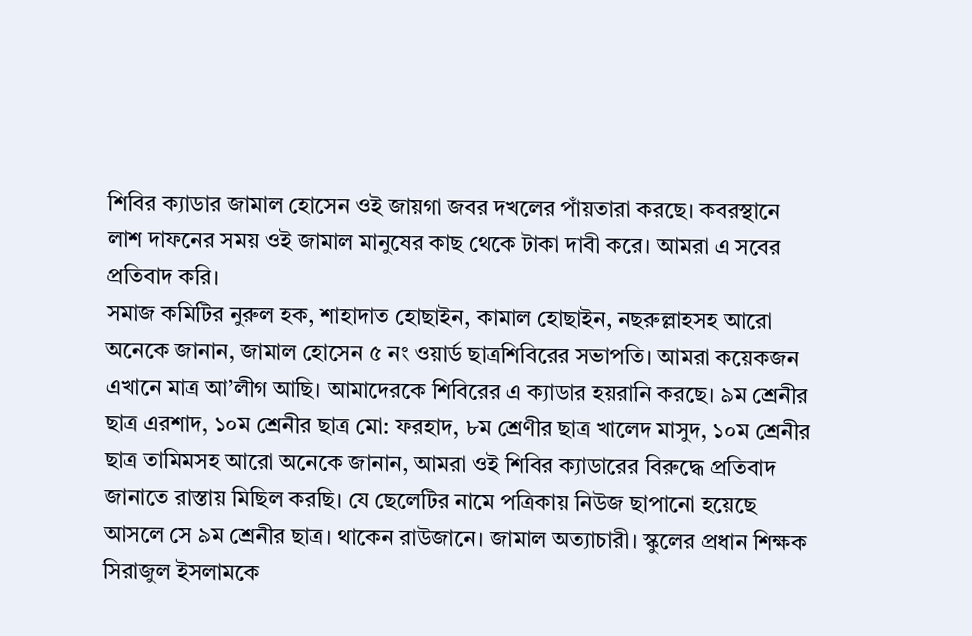শিবির ক্যাডার জামাল হোসেন ওই জায়গা জবর দখলের পাঁয়তারা করছে। কবরস্থানে লাশ দাফনের সময় ওই জামাল মানুষের কাছ থেকে টাকা দাবী করে। আমরা এ সবের প্রতিবাদ করি।
সমাজ কমিটির নুরুল হক, শাহাদাত হোছাইন, কামাল হোছাইন, নছরুল্লাহসহ আরো অনেকে জানান, জামাল হোসেন ৫ নং ওয়ার্ড ছাত্রশিবিরের সভাপতি। আমরা কয়েকজন এখানে মাত্র আ’লীগ আছি। আমাদেরকে শিবিরের এ ক্যাডার হয়রানি করছে। ৯ম শ্রেনীর ছাত্র এরশাদ, ১০ম শ্রেনীর ছাত্র মো: ফরহাদ, ৮ম শ্রেণীর ছাত্র খালেদ মাসুদ, ১০ম শ্রেনীর ছাত্র তামিমসহ আরো অনেকে জানান, আমরা ওই শিবির ক্যাডারের বিরুদ্ধে প্রতিবাদ জানাতে রাস্তায় মিছিল করছি। যে ছেলেটির নামে পত্রিকায় নিউজ ছাপানো হয়েছে আসলে সে ৯ম শ্রেনীর ছাত্র। থাকেন রাউজানে। জামাল অত্যাচারী। স্কুলের প্রধান শিক্ষক সিরাজুল ইসলামকে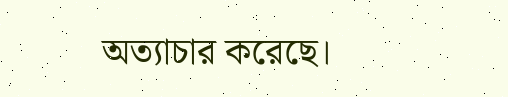অত্যাচার করেছে।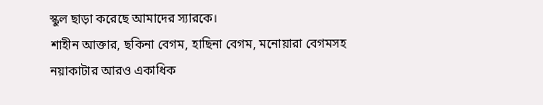স্কুল ছাড়া করেছে আমাদের স্যারকে।
শাহীন আক্তার, ছকিনা বেগম, হাছিনা বেগম, মনোয়ারা বেগমসহ নয়াকাটার আরও একাধিক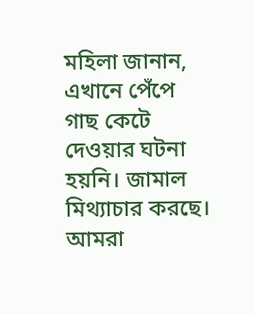মহিলা জানান, এখানে পেঁপে গাছ কেটে দেওয়ার ঘটনা হয়নি। জামাল মিথ্যাচার করছে। আমরা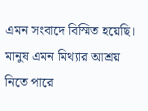এমন সংবাদে বিস্মিত হয়েছি। মানুষ এমন মিথ্যার আশ্রয় নিতে পারে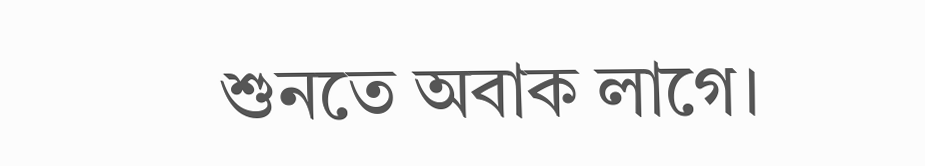শুনতে অবাক লাগে।